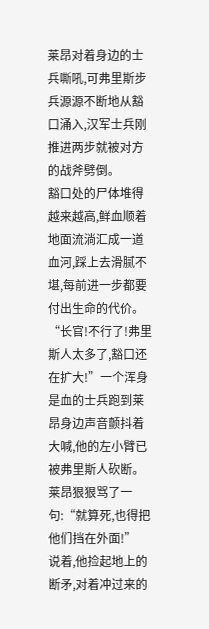莱昂对着身边的士兵嘶吼,可弗里斯步兵源源不断地从豁口涌入,汉军士兵刚推进两步就被对方的战斧劈倒。
豁口处的尸体堆得越来越高,鲜血顺着地面流淌汇成一道血河,踩上去滑腻不堪,每前进一步都要付出生命的代价。
“长官!不行了!弗里斯人太多了,豁口还在扩大!”一个浑身是血的士兵跑到莱昂身边声音颤抖着大喊,他的左小臂已被弗里斯人砍断。
莱昂狠狠骂了一句:“就算死,也得把他们挡在外面!”
说着,他捡起地上的断矛,对着冲过来的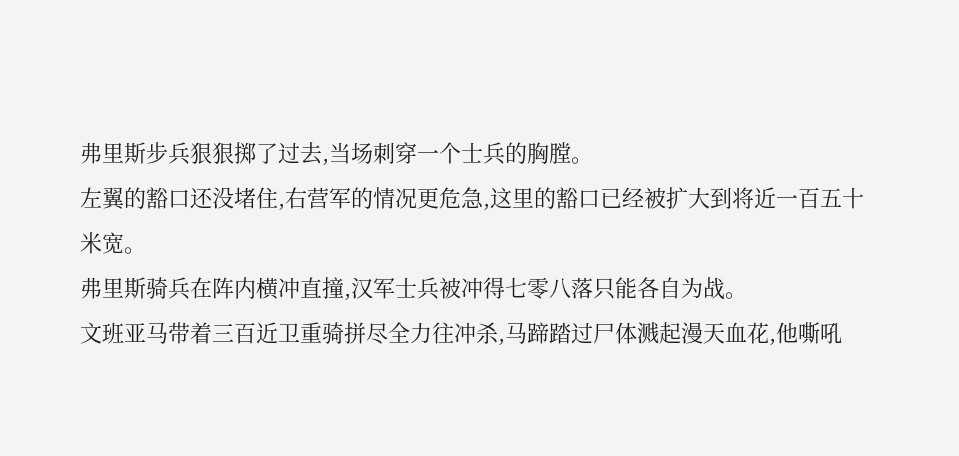弗里斯步兵狠狠掷了过去,当场刺穿一个士兵的胸膛。
左翼的豁口还没堵住,右营军的情况更危急,这里的豁口已经被扩大到将近一百五十米宽。
弗里斯骑兵在阵内横冲直撞,汉军士兵被冲得七零八落只能各自为战。
文班亚马带着三百近卫重骑拼尽全力往冲杀,马蹄踏过尸体溅起漫天血花,他嘶吼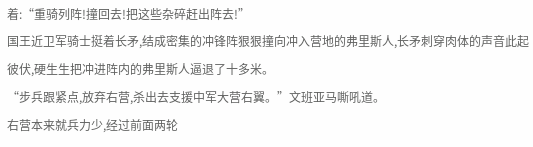着:“重骑列阵!撞回去!把这些杂碎赶出阵去!”
国王近卫军骑士挺着长矛,结成密集的冲锋阵狠狠撞向冲入营地的弗里斯人,长矛刺穿肉体的声音此起彼伏,硬生生把冲进阵内的弗里斯人逼退了十多米。
“步兵跟紧点,放弃右营,杀出去支援中军大营右翼。”文班亚马嘶吼道。
右营本来就兵力少,经过前面两轮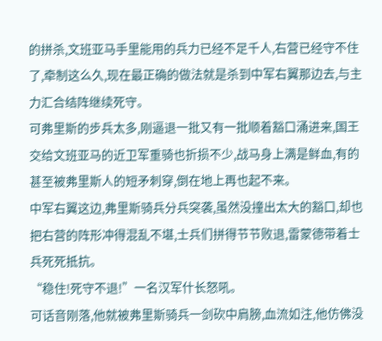的拼杀,文班亚马手里能用的兵力已经不足千人,右营已经守不住了,牵制这么久,现在最正确的做法就是杀到中军右翼那边去,与主力汇合结阵继续死守。
可弗里斯的步兵太多,刚逼退一批又有一批顺着豁口涌进来,国王交给文班亚马的近卫军重骑也折损不少,战马身上满是鲜血,有的甚至被弗里斯人的短矛刺穿,倒在地上再也起不来。
中军右翼这边,弗里斯骑兵分兵突袭,虽然没撞出太大的豁口,却也把右营的阵形冲得混乱不堪,士兵们拼得节节败退,雷蒙德带着士兵死死抵抗。
“稳住!死守不退!”一名汉军什长怒吼。
可话音刚落,他就被弗里斯骑兵一剑砍中肩膀,血流如注,他仿佛没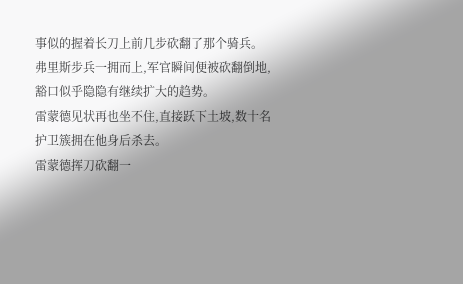事似的握着长刀上前几步砍翻了那个骑兵。
弗里斯步兵一拥而上,军官瞬间便被砍翻倒地,豁口似乎隐隐有继续扩大的趋势。
雷蒙德见状再也坐不住,直接跃下土坡,数十名护卫簇拥在他身后杀去。
雷蒙德挥刀砍翻一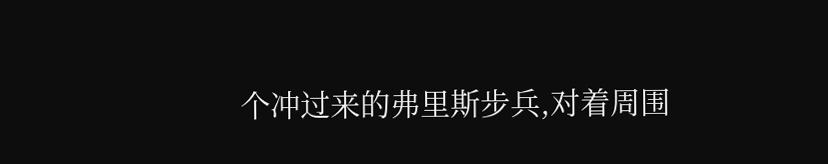个冲过来的弗里斯步兵,对着周围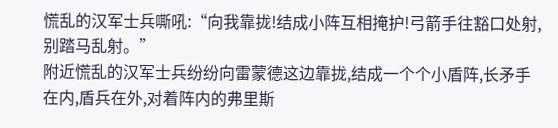慌乱的汉军士兵嘶吼:“向我靠拢!结成小阵互相掩护!弓箭手往豁口处射,别踏马乱射。”
附近慌乱的汉军士兵纷纷向雷蒙德这边靠拢,结成一个个小盾阵,长矛手在内,盾兵在外,对着阵内的弗里斯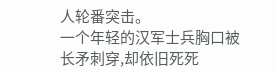人轮番突击。
一个年轻的汉军士兵胸口被长矛刺穿,却依旧死死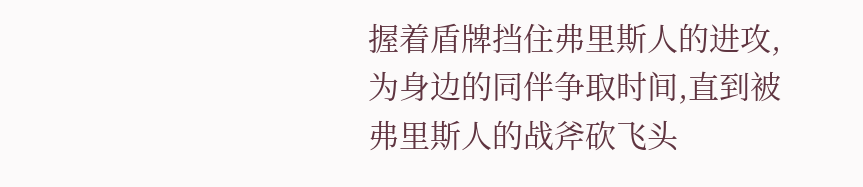握着盾牌挡住弗里斯人的进攻,为身边的同伴争取时间,直到被弗里斯人的战斧砍飞头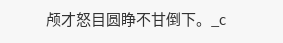颅才怒目圆睁不甘倒下。_c